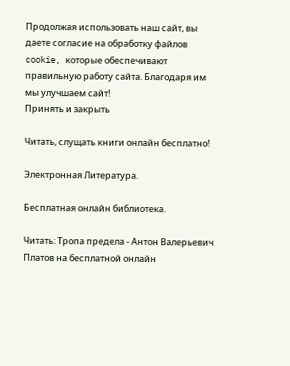Продолжая использовать наш сайт, вы даете согласие на обработку файлов cookie, которые обеспечивают правильную работу сайта. Благодаря им мы улучшаем сайт!
Принять и закрыть

Читать, слущать книги онлайн бесплатно!

Электронная Литература.

Бесплатная онлайн библиотека.

Читать: Тропа предела - Антон Валерьевич Платов на бесплатной онлайн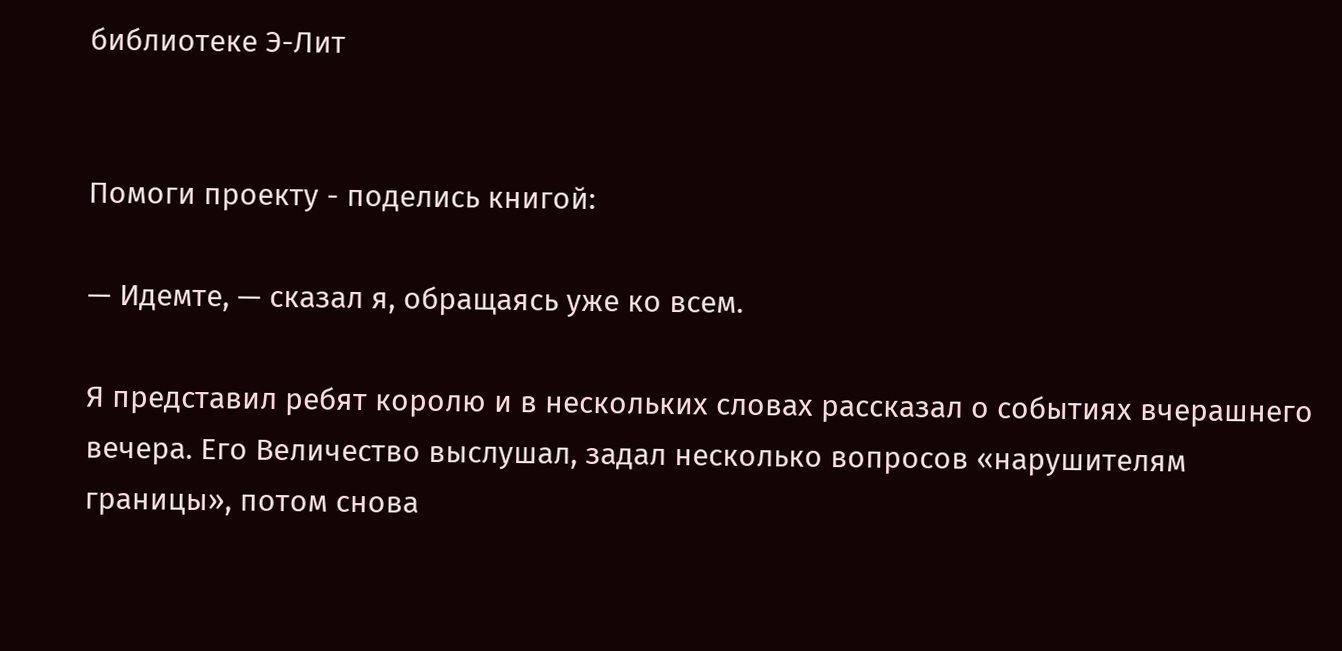библиотеке Э-Лит


Помоги проекту - поделись книгой:

— Идемте, — сказал я, обращаясь уже ко всем.

Я представил ребят королю и в нескольких словах рассказал о событиях вчерашнего вечера. Его Величество выслушал, задал несколько вопросов «нарушителям границы», потом снова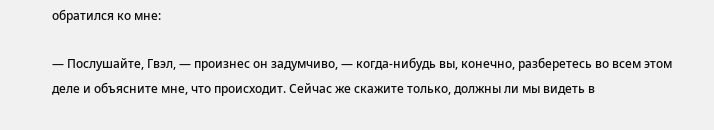обратился ко мне:

— Послушайте, Гвэл, — произнес он задумчиво, — когда-нибудь вы, конечно, разберетесь во всем этом деле и объясните мне, что происходит. Сейчас же скажите только, должны ли мы видеть в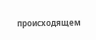происходящем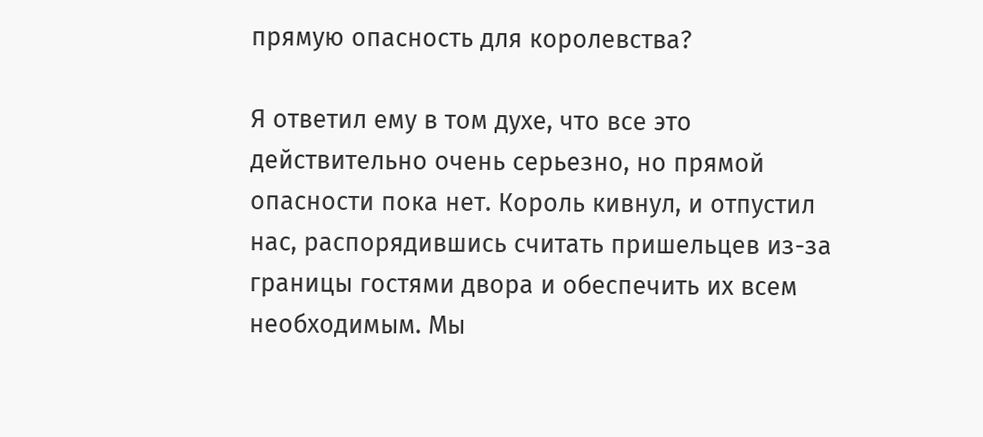прямую опасность для королевства?

Я ответил ему в том духе, что все это действительно очень серьезно, но прямой опасности пока нет. Король кивнул, и отпустил нас, распорядившись считать пришельцев из-за границы гостями двора и обеспечить их всем необходимым. Мы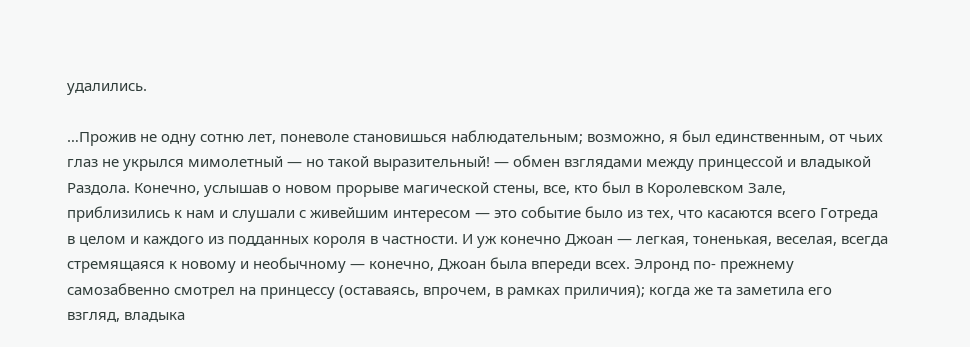удалились.

…Прожив не одну сотню лет, поневоле становишься наблюдательным; возможно, я был единственным, от чьих глаз не укрылся мимолетный — но такой выразительный! — обмен взглядами между принцессой и владыкой Раздола. Конечно, услышав о новом прорыве магической стены, все, кто был в Королевском Зале, приблизились к нам и слушали с живейшим интересом — это событие было из тех, что касаются всего Готреда в целом и каждого из подданных короля в частности. И уж конечно Джоан — легкая, тоненькая, веселая, всегда стремящаяся к новому и необычному — конечно, Джоан была впереди всех. Элронд по- прежнему самозабвенно смотрел на принцессу (оставаясь, впрочем, в рамках приличия); когда же та заметила его взгляд, владыка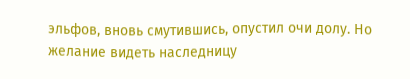эльфов, вновь смутившись, опустил очи долу. Но желание видеть наследницу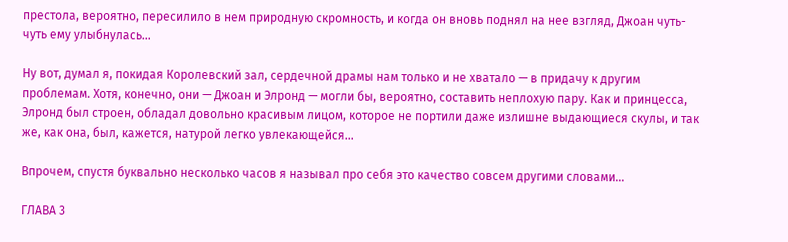престола, вероятно, пересилило в нем природную скромность, и когда он вновь поднял на нее взгляд, Джоан чуть-чуть ему улыбнулась…

Ну вот, думал я, покидая Королевский зал, сердечной драмы нам только и не хватало — в придачу к другим проблемам. Хотя, конечно, они — Джоан и Элронд — могли бы, вероятно, составить неплохую пару. Как и принцесса, Элронд был строен, обладал довольно красивым лицом, которое не портили даже излишне выдающиеся скулы, и так же, как она, был, кажется, натурой легко увлекающейся…

Впрочем, спустя буквально несколько часов я называл про себя это качество совсем другими словами…

ГЛАВА 3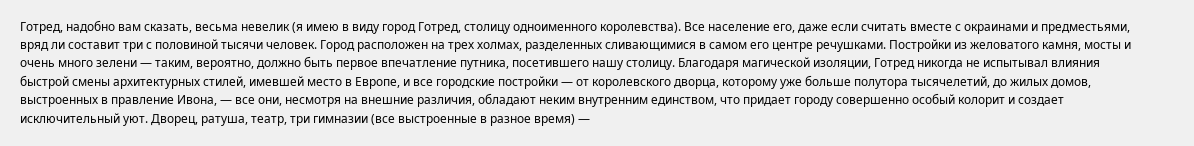Готред, надобно вам сказать, весьма невелик (я имею в виду город Готред, столицу одноименного королевства). Все население его, даже если считать вместе с окраинами и предместьями, вряд ли составит три с половиной тысячи человек. Город расположен на трех холмах, разделенных сливающимися в самом его центре речушками. Постройки из желоватого камня, мосты и очень много зелени — таким, вероятно, должно быть первое впечатление путника, посетившего нашу столицу. Благодаря магической изоляции, Готред никогда не испытывал влияния быстрой смены архитектурных стилей, имевшей место в Европе, и все городские постройки — от королевского дворца, которому уже больше полутора тысячелетий, до жилых домов, выстроенных в правление Ивона, — все они, несмотря на внешние различия, обладают неким внутренним единством, что придает городу совершенно особый колорит и создает исключительный уют. Дворец, ратуша, театр, три гимназии (все выстроенные в разное время) —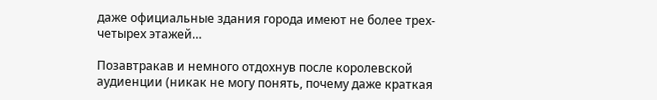даже официальные здания города имеют не более трех-четырех этажей…

Позавтракав и немного отдохнув после королевской аудиенции (никак не могу понять, почему даже краткая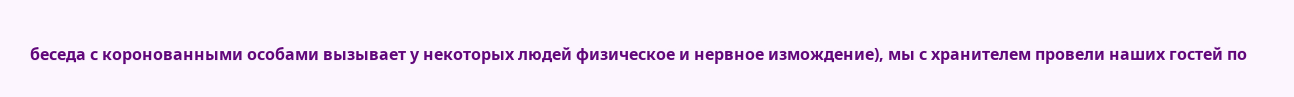беседа с коронованными особами вызывает у некоторых людей физическое и нервное измождение), мы с хранителем провели наших гостей по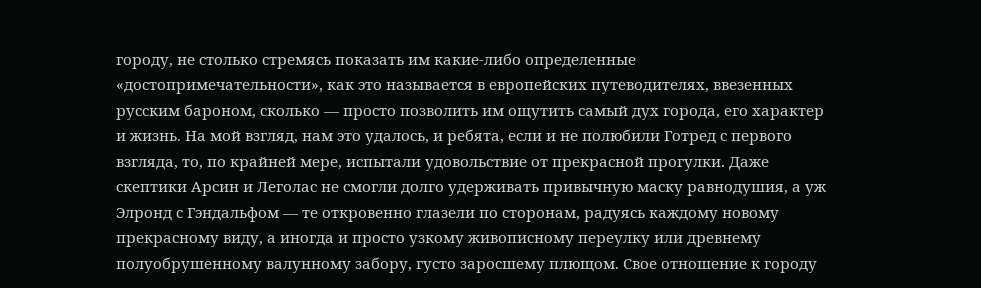городу, не столько стремясь показать им какие-либо определенные «достопримечательности», как это называется в европейских путеводителях, ввезенных русским бароном, сколько — просто позволить им ощутить самый дух города, его характер и жизнь. На мой взгляд, нам это удалось, и ребята, если и не полюбили Готред с первого взгляда, то, по крайней мере, испытали удовольствие от прекрасной прогулки. Даже скептики Арсин и Леголас не смогли долго удерживать привычную маску равнодушия, а уж Элронд с Гэндальфом — те откровенно глазели по сторонам, радуясь каждому новому прекрасному виду, а иногда и просто узкому живописному переулку или древнему полуобрушенному валунному забору, густо заросшему плющом. Свое отношение к городу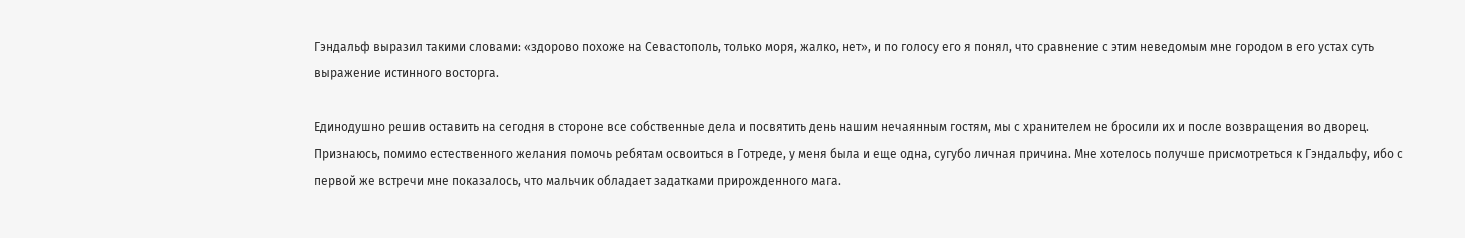Гэндальф выразил такими словами: «здорово похоже на Севастополь, только моря, жалко, нет», и по голосу его я понял, что сравнение с этим неведомым мне городом в его устах суть выражение истинного восторга.

Единодушно решив оставить на сегодня в стороне все собственные дела и посвятить день нашим нечаянным гостям, мы с хранителем не бросили их и после возвращения во дворец. Признаюсь, помимо естественного желания помочь ребятам освоиться в Готреде, у меня была и еще одна, сугубо личная причина. Мне хотелось получше присмотреться к Гэндальфу, ибо с первой же встречи мне показалось, что мальчик обладает задатками прирожденного мага.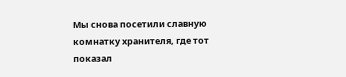Мы снова посетили славную комнатку хранителя, где тот показал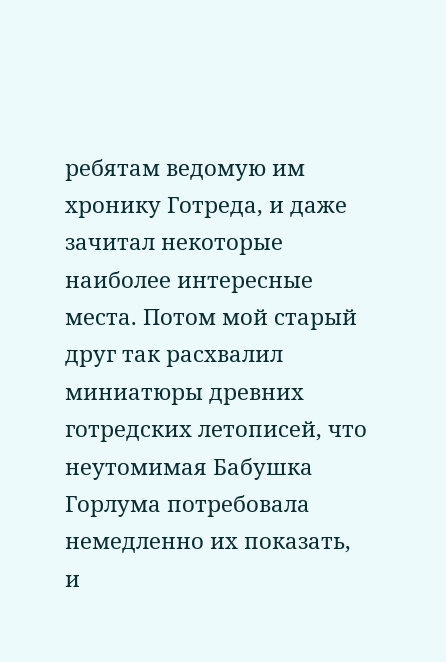ребятам ведомую им хронику Готреда, и даже зачитал некоторые наиболее интересные места. Потом мой старый друг так расхвалил миниатюры древних готредских летописей, что неутомимая Бабушка Горлума потребовала немедленно их показать, и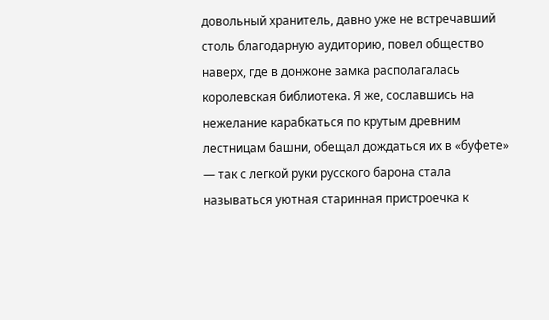довольный хранитель, давно уже не встречавший столь благодарную аудиторию, повел общество наверх, где в донжоне замка располагалась королевская библиотека. Я же, сославшись на нежелание карабкаться по крутым древним лестницам башни, обещал дождаться их в «буфете» — так с легкой руки русского барона стала называться уютная старинная пристроечка к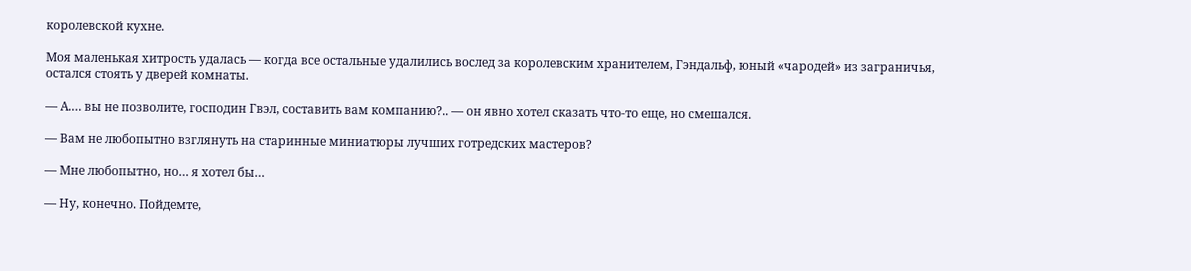королевской кухне.

Моя маленькая хитрость удалась — когда все остальные удалились вослед за королевским хранителем, Гэндальф, юный «чародей» из заграничья, остался стоять у дверей комнаты.

— А.… вы не позволите, господин Гвэл, составить вам компанию?.. — он явно хотел сказать что-то еще, но смешался.

— Вам не любопытно взглянуть на старинные миниатюры лучших готредских мастеров?

— Мне любопытно, но… я хотел бы…

— Ну, конечно. Пойдемте,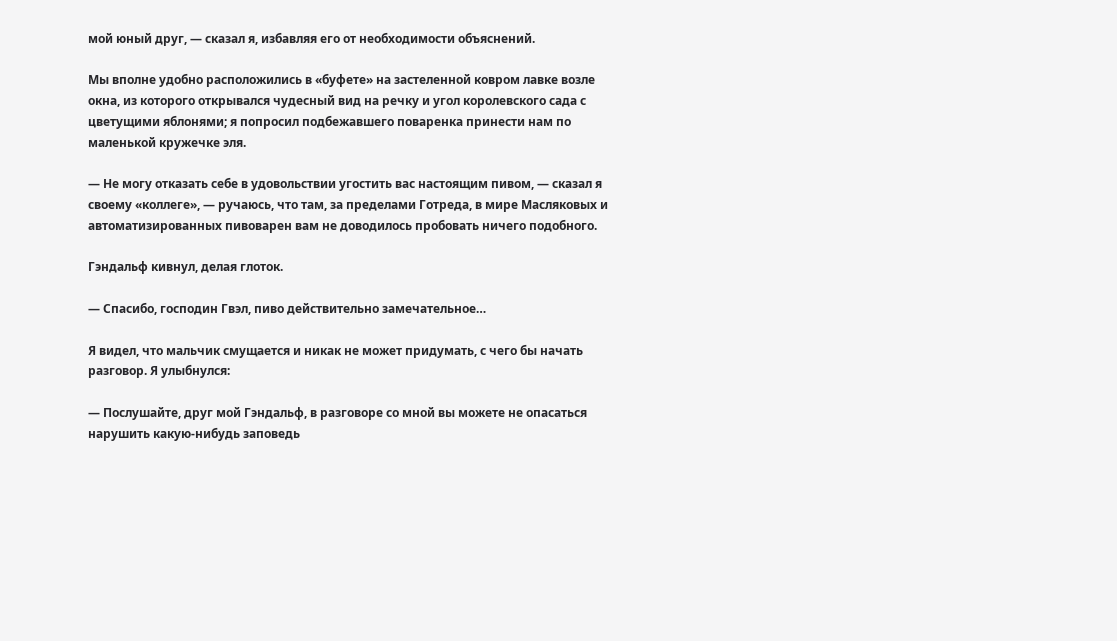мой юный друг, — сказал я, избавляя его от необходимости объяснений.

Мы вполне удобно расположились в «буфете» на застеленной ковром лавке возле окна, из которого открывался чудесный вид на речку и угол королевского сада с цветущими яблонями; я попросил подбежавшего поваренка принести нам по маленькой кружечке эля.

— Не могу отказать себе в удовольствии угостить вас настоящим пивом, — сказал я своему «коллеге», — ручаюсь, что там, за пределами Готреда, в мире Масляковых и автоматизированных пивоварен вам не доводилось пробовать ничего подобного.

Гэндальф кивнул, делая глоток.

— Спасибо, господин Гвэл, пиво действительно замечательное…

Я видел, что мальчик смущается и никак не может придумать, с чего бы начать разговор. Я улыбнулся:

— Послушайте, друг мой Гэндальф, в разговоре со мной вы можете не опасаться нарушить какую-нибудь заповедь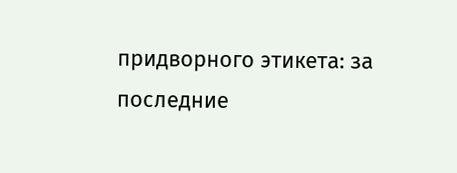придворного этикета: за последние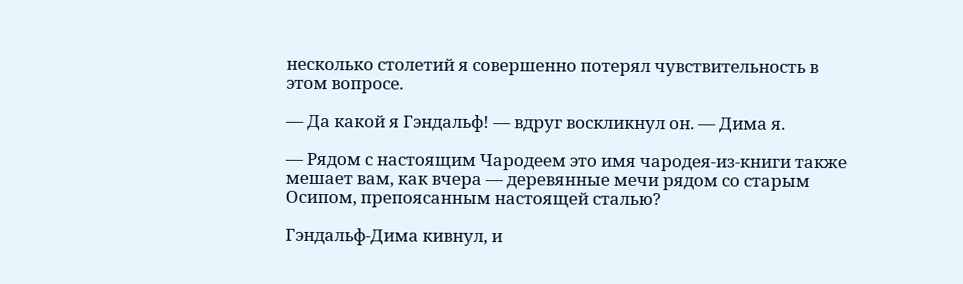несколько столетий я совершенно потерял чувствительность в этом вопросе.

— Да какой я Гэндальф! — вдруг воскликнул он. — Дима я.

— Рядом с настоящим Чародеем это имя чародея-из-книги также мешает вам, как вчера — деревянные мечи рядом со старым Осипом, препоясанным настоящей сталью?

Гэндальф-Дима кивнул, и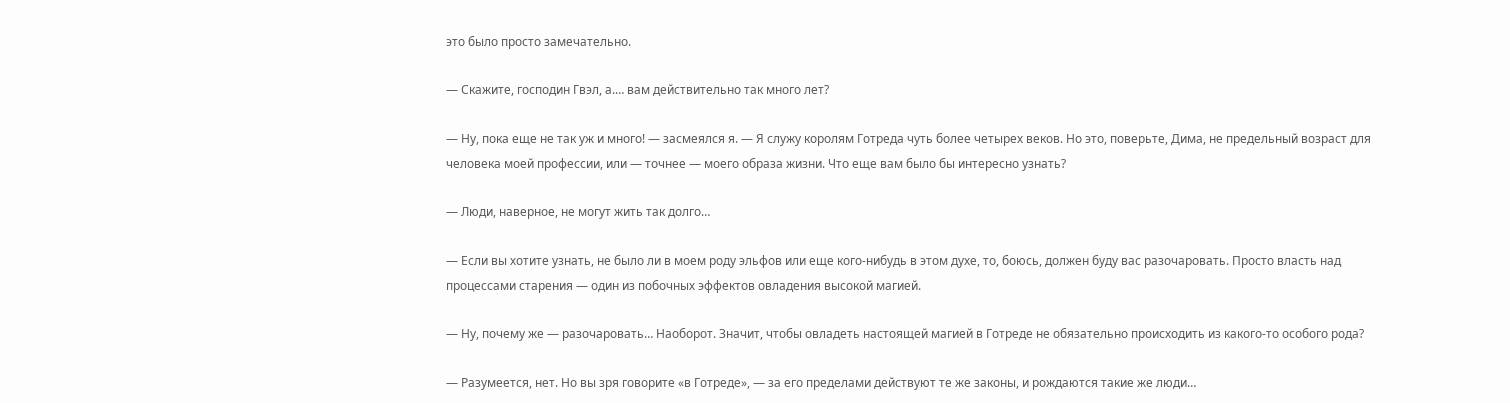это было просто замечательно.

— Скажите, господин Гвэл, а.… вам действительно так много лет?

— Ну, пока еще не так уж и много! — засмеялся я. — Я служу королям Готреда чуть более четырех веков. Но это, поверьте, Дима, не предельный возраст для человека моей профессии, или — точнее — моего образа жизни. Что еще вам было бы интересно узнать?

— Люди, наверное, не могут жить так долго…

— Если вы хотите узнать, не было ли в моем роду эльфов или еще кого-нибудь в этом духе, то, боюсь, должен буду вас разочаровать. Просто власть над процессами старения — один из побочных эффектов овладения высокой магией.

— Ну, почему же — разочаровать… Наоборот. Значит, чтобы овладеть настоящей магией в Готреде не обязательно происходить из какого-то особого рода?

— Разумеется, нет. Но вы зря говорите «в Готреде», — за его пределами действуют те же законы, и рождаются такие же люди…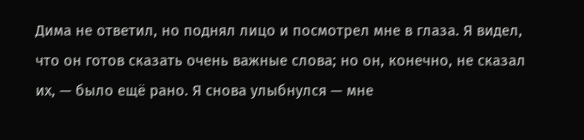Дима не ответил, но поднял лицо и посмотрел мне в глаза. Я видел, что он готов сказать очень важные слова; но он, конечно, не сказал их, — было ещё рано. Я снова улыбнулся — мне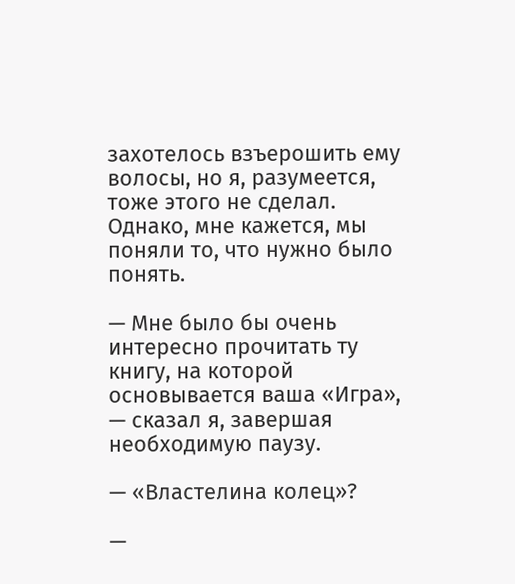захотелось взъерошить ему волосы, но я, разумеется, тоже этого не сделал. Однако, мне кажется, мы поняли то, что нужно было понять.

— Мне было бы очень интересно прочитать ту книгу, на которой основывается ваша «Игра», — сказал я, завершая необходимую паузу.

— «Властелина колец»?

—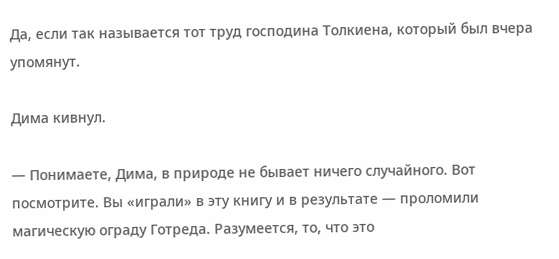Да, если так называется тот труд господина Толкиена, который был вчера упомянут.

Дима кивнул.

— Понимаете, Дима, в природе не бывает ничего случайного. Вот посмотрите. Вы «играли» в эту книгу и в результате — проломили магическую ограду Готреда. Разумеется, то, что это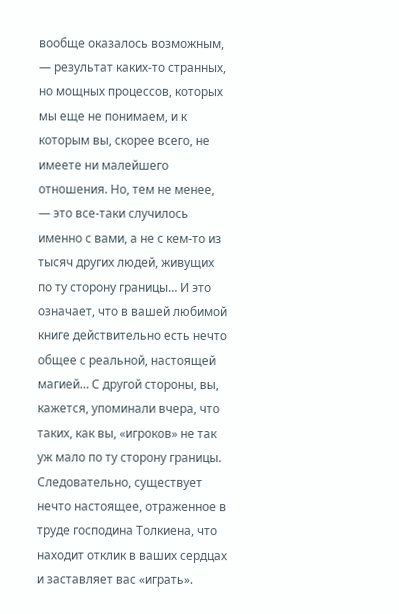вообще оказалось возможным, — результат каких-то странных, но мощных процессов, которых мы еще не понимаем, и к которым вы, скорее всего, не имеете ни малейшего отношения. Но, тем не менее, — это все-таки случилось именно с вами, а не с кем-то из тысяч других людей, живущих по ту сторону границы… И это означает, что в вашей любимой книге действительно есть нечто общее с реальной, настоящей магией… С другой стороны, вы, кажется, упоминали вчера, что таких, как вы, «игроков» не так уж мало по ту сторону границы. Следовательно, существует нечто настоящее, отраженное в труде господина Толкиена, что находит отклик в ваших сердцах и заставляет вас «играть».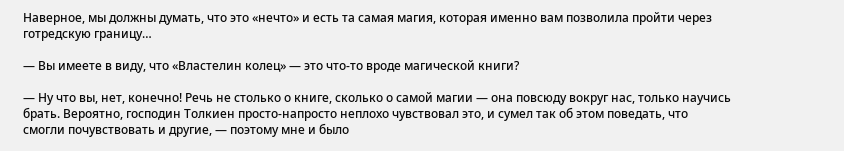Наверное, мы должны думать, что это «нечто» и есть та самая магия, которая именно вам позволила пройти через готредскую границу…

— Вы имеете в виду, что «Властелин колец» — это что-то вроде магической книги?

— Ну что вы, нет, конечно! Речь не столько о книге, сколько о самой магии — она повсюду вокруг нас, только научись брать. Вероятно, господин Толкиен просто-напросто неплохо чувствовал это, и сумел так об этом поведать, что смогли почувствовать и другие, — поэтому мне и было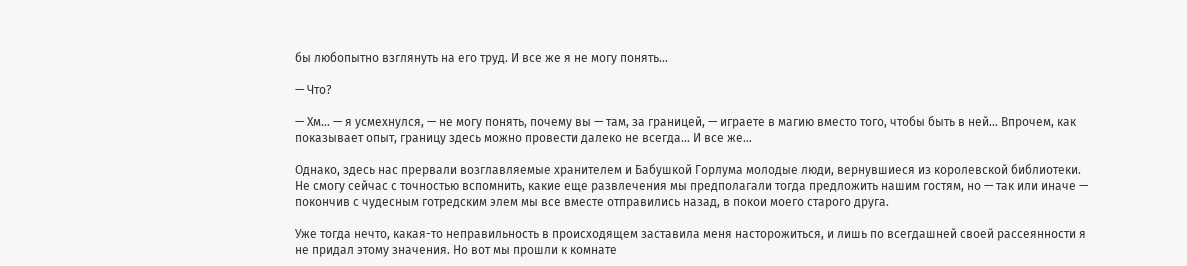бы любопытно взглянуть на его труд. И все же я не могу понять…

— Что?

— Хм… — я усмехнулся, — не могу понять, почему вы — там, за границей, — играете в магию вместо того, чтобы быть в ней… Впрочем, как показывает опыт, границу здесь можно провести далеко не всегда… И все же…

Однако, здесь нас прервали возглавляемые хранителем и Бабушкой Горлума молодые люди, вернувшиеся из королевской библиотеки. Не смогу сейчас с точностью вспомнить, какие еще развлечения мы предполагали тогда предложить нашим гостям, но — так или иначе — покончив с чудесным готредским элем мы все вместе отправились назад, в покои моего старого друга.

Уже тогда нечто, какая-то неправильность в происходящем заставила меня насторожиться, и лишь по всегдашней своей рассеянности я не придал этому значения. Но вот мы прошли к комнате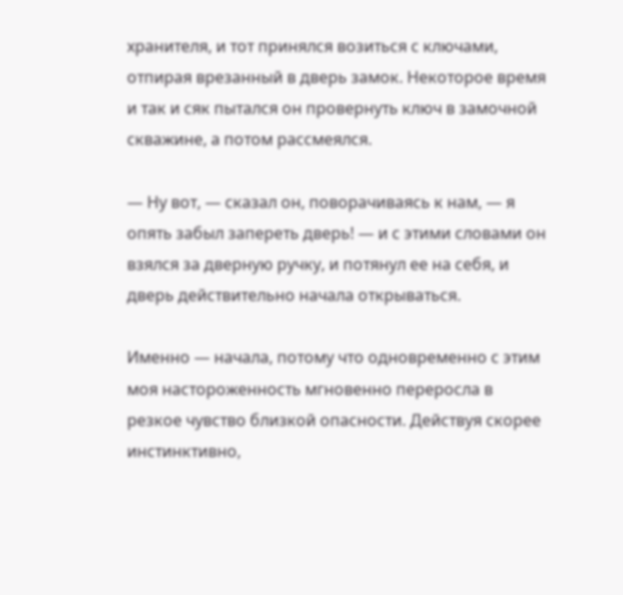хранителя, и тот принялся возиться с ключами, отпирая врезанный в дверь замок. Некоторое время и так и сяк пытался он провернуть ключ в замочной скважине, а потом рассмеялся.

— Ну вот, — сказал он, поворачиваясь к нам, — я опять забыл запереть дверь! — и с этими словами он взялся за дверную ручку, и потянул ее на себя, и дверь действительно начала открываться.

Именно — начала, потому что одновременно с этим моя настороженность мгновенно переросла в резкое чувство близкой опасности. Действуя скорее инстинктивно,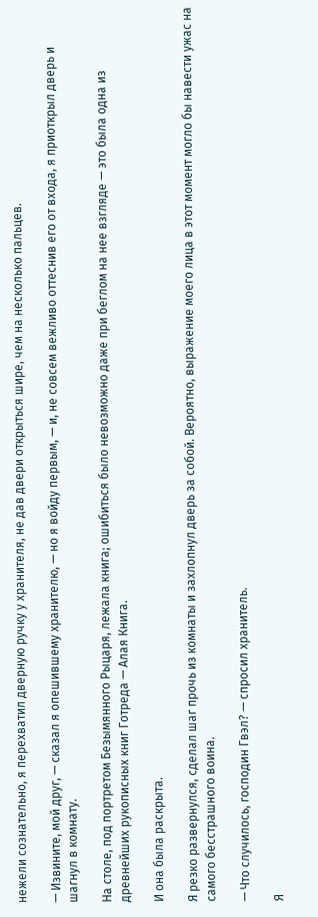нежели сознательно, я перехватил дверную ручку у хранителя, не дав двери открыться шире, чем на несколько пальцев.

— Извините, мой друг, — сказал я опешившему хранителю, — но я войду первым, — и, не совсем вежливо оттеснив его от входа, я приоткрыл дверь и шагнул в комнату.

На столе, под портретом Безымянного Рыцаря, лежала книга; ошибиться было невозможно даже при беглом на нее взгляде — это была одна из древнейших рукописных книг Готреда — Алая Книга.

И она была раскрыта.

Я резко развернулся, сделал шаг прочь из комнаты и захлопнул дверь за собой. Вероятно, выражение моего лица в этот момент могло бы навести ужас на самого бесстрашного воина.

— Что случилось, господин Гвэл? — спросил хранитель.

Я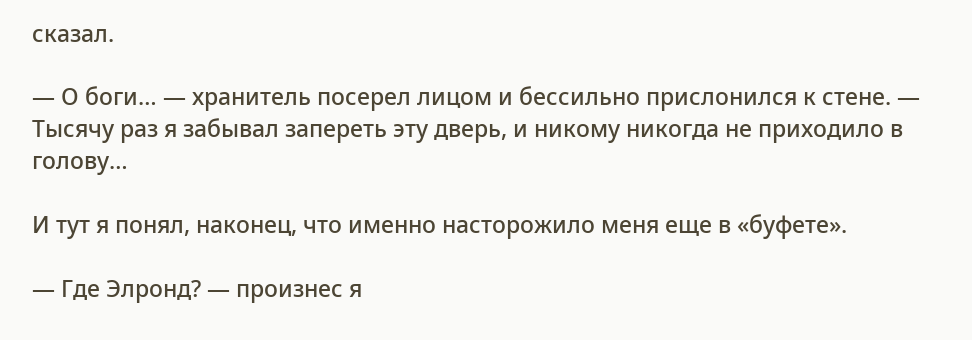сказал.

— О боги… — хранитель посерел лицом и бессильно прислонился к стене. — Тысячу раз я забывал запереть эту дверь, и никому никогда не приходило в голову…

И тут я понял, наконец, что именно насторожило меня еще в «буфете».

— Где Элронд? — произнес я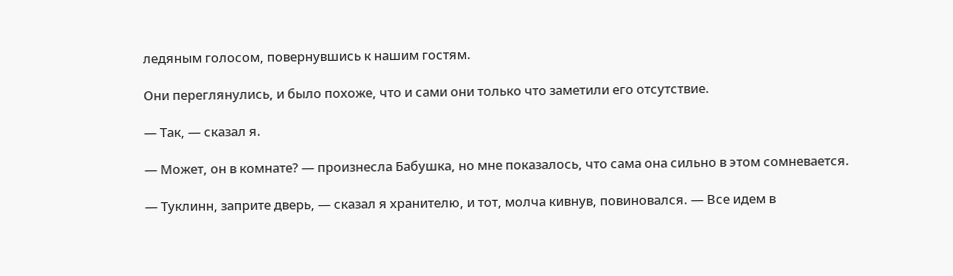ледяным голосом, повернувшись к нашим гостям.

Они переглянулись, и было похоже, что и сами они только что заметили его отсутствие.

— Так, — сказал я.

— Может, он в комнате? — произнесла Бабушка, но мне показалось, что сама она сильно в этом сомневается.

— Туклинн, заприте дверь, — сказал я хранителю, и тот, молча кивнув, повиновался. — Все идем в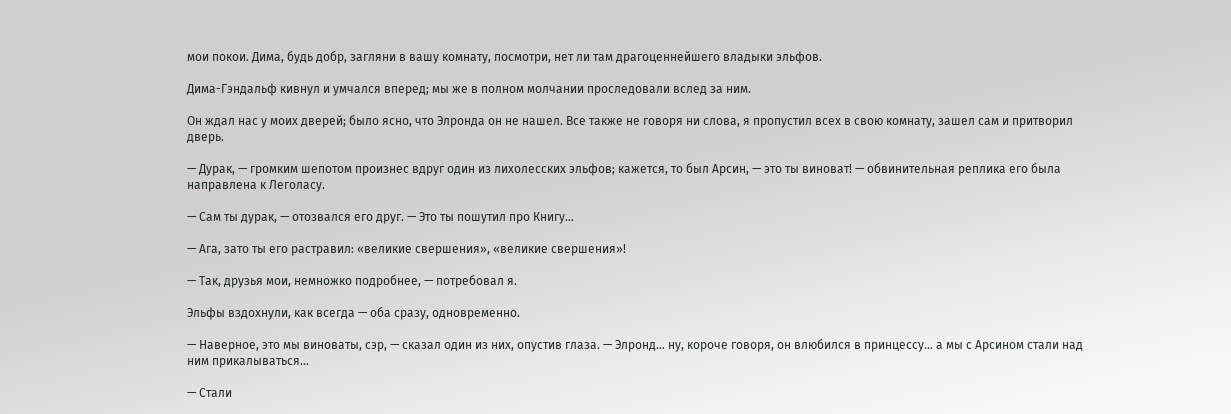мои покои. Дима, будь добр, загляни в вашу комнату, посмотри, нет ли там драгоценнейшего владыки эльфов.

Дима-Гэндальф кивнул и умчался вперед; мы же в полном молчании проследовали вслед за ним.

Он ждал нас у моих дверей; было ясно, что Элронда он не нашел. Все также не говоря ни слова, я пропустил всех в свою комнату, зашел сам и притворил дверь.

— Дурак, — громким шепотом произнес вдруг один из лихолесских эльфов; кажется, то был Арсин, — это ты виноват! — обвинительная реплика его была направлена к Леголасу.

— Сам ты дурак, — отозвался его друг. — Это ты пошутил про Книгу…

— Ага, зато ты его растравил: «великие свершения», «великие свершения»!

— Так, друзья мои, немножко подробнее, — потребовал я.

Эльфы вздохнули, как всегда — оба сразу, одновременно.

— Наверное, это мы виноваты, сэр, — сказал один из них, опустив глаза. — Элронд… ну, короче говоря, он влюбился в принцессу… а мы с Арсином стали над ним прикалываться…

— Стали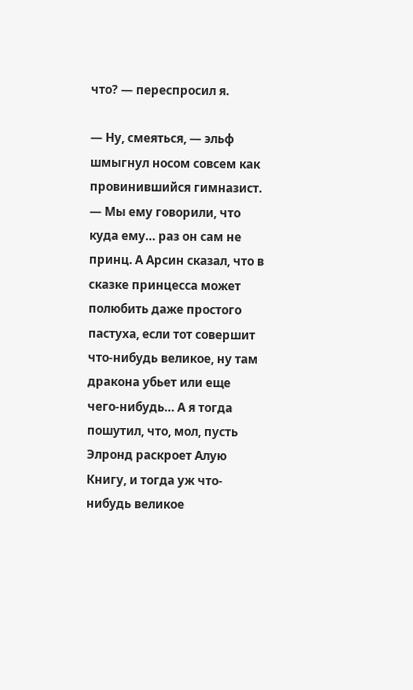что? — переспросил я.

— Ну, смеяться, — эльф шмыгнул носом совсем как провинившийся гимназист. — Мы ему говорили, что куда ему… раз он сам не принц. А Арсин сказал, что в сказке принцесса может полюбить даже простого пастуха, если тот совершит что-нибудь великое, ну там дракона убьет или еще чего-нибудь… А я тогда пошутил, что, мол, пусть Элронд раскроет Алую Книгу, и тогда уж что-нибудь великое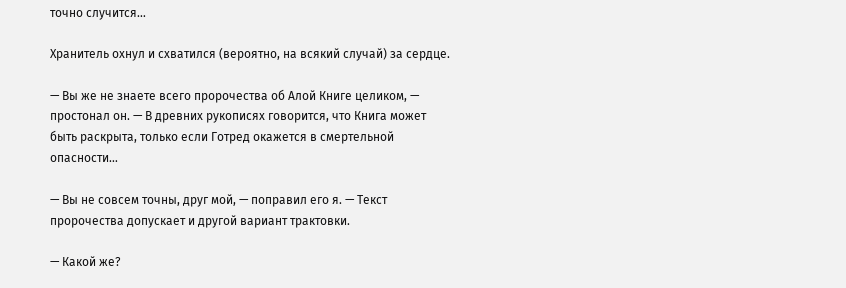точно случится…

Хранитель охнул и схватился (вероятно, на всякий случай) за сердце.

— Вы же не знаете всего пророчества об Алой Книге целиком, — простонал он. — В древних рукописях говорится, что Книга может быть раскрыта, только если Готред окажется в смертельной опасности…

— Вы не совсем точны, друг мой, — поправил его я. — Текст пророчества допускает и другой вариант трактовки.

— Какой же?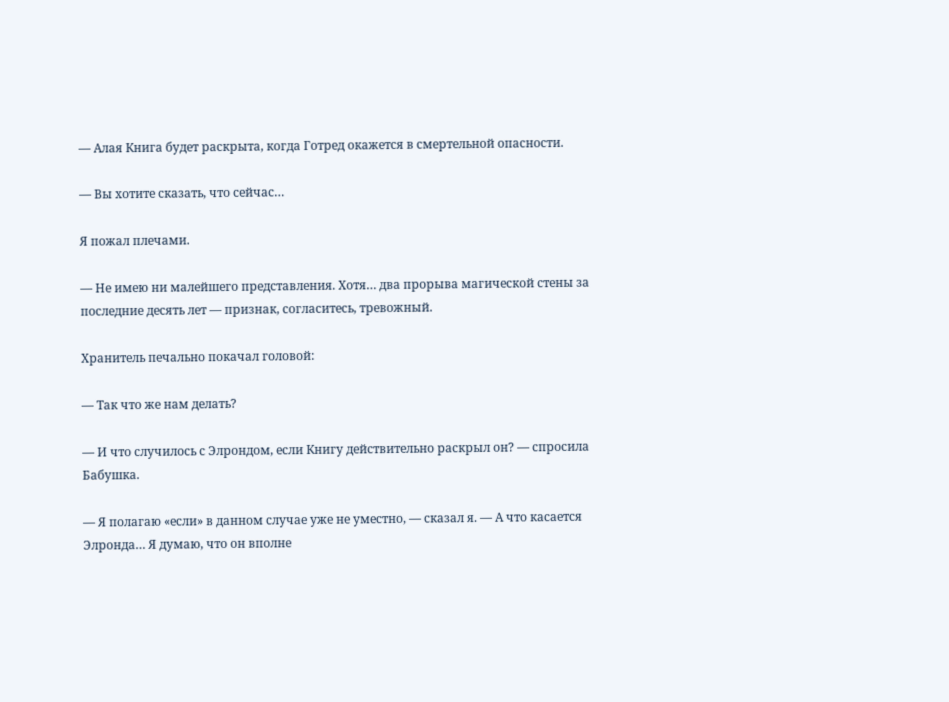— Алая Книга будет раскрыта, когда Готред окажется в смертельной опасности.

— Вы хотите сказать, что сейчас…

Я пожал плечами.

— Не имею ни малейшего представления. Хотя… два прорыва магической стены за последние десять лет — признак, согласитесь, тревожный.

Хранитель печально покачал головой:

— Так что же нам делать?

— И что случилось с Элрондом, если Книгу действительно раскрыл он? — спросила Бабушка.

— Я полагаю «если» в данном случае уже не уместно, — сказал я. — А что касается Элронда… Я думаю, что он вполне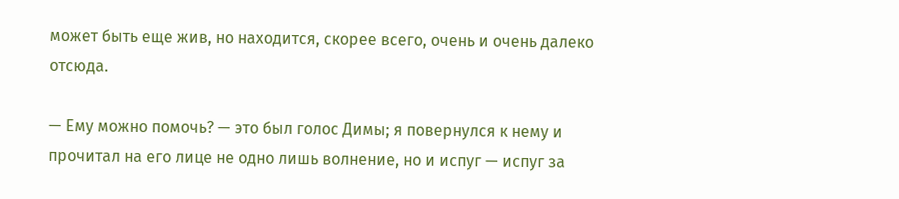может быть еще жив, но находится, скорее всего, очень и очень далеко отсюда.

— Ему можно помочь? — это был голос Димы; я повернулся к нему и прочитал на его лице не одно лишь волнение, но и испуг — испуг за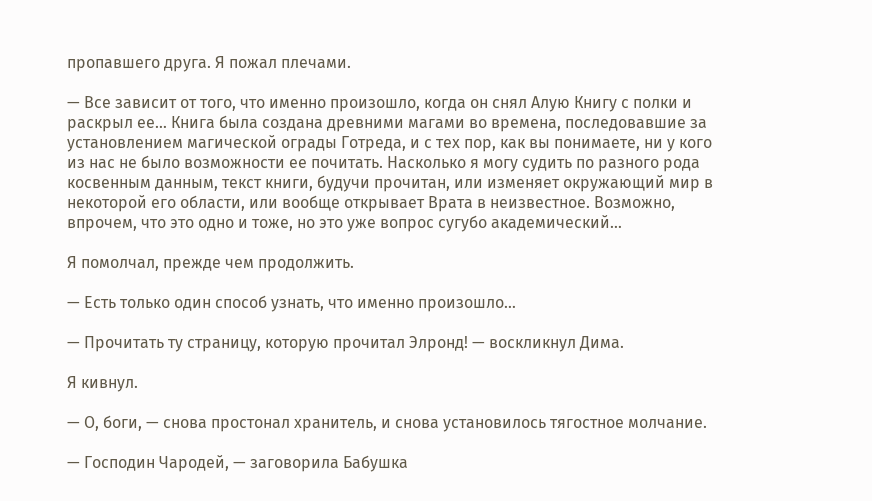пропавшего друга. Я пожал плечами.

— Все зависит от того, что именно произошло, когда он снял Алую Книгу с полки и раскрыл ее… Книга была создана древними магами во времена, последовавшие за установлением магической ограды Готреда, и с тех пор, как вы понимаете, ни у кого из нас не было возможности ее почитать. Насколько я могу судить по разного рода косвенным данным, текст книги, будучи прочитан, или изменяет окружающий мир в некоторой его области, или вообще открывает Врата в неизвестное. Возможно, впрочем, что это одно и тоже, но это уже вопрос сугубо академический…

Я помолчал, прежде чем продолжить.

— Есть только один способ узнать, что именно произошло…

— Прочитать ту страницу, которую прочитал Элронд! — воскликнул Дима.

Я кивнул.

— О, боги, — снова простонал хранитель, и снова установилось тягостное молчание.

— Господин Чародей, — заговорила Бабушка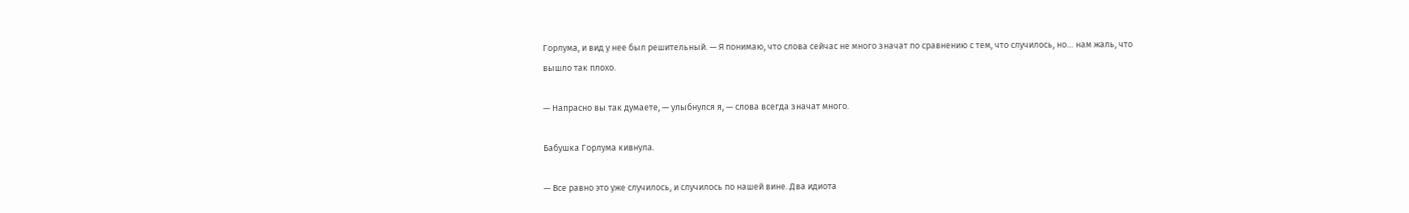Горлума, и вид у нее был решительный. — Я понимаю, что слова сейчас не много значат по сравнению с тем, что случилось, но… нам жаль, что вышло так плохо.

— Напрасно вы так думаете, — улыбнулся я, — слова всегда значат много.

Бабушка Горлума кивнула.

— Все равно это уже случилось, и случилось по нашей вине. Два идиота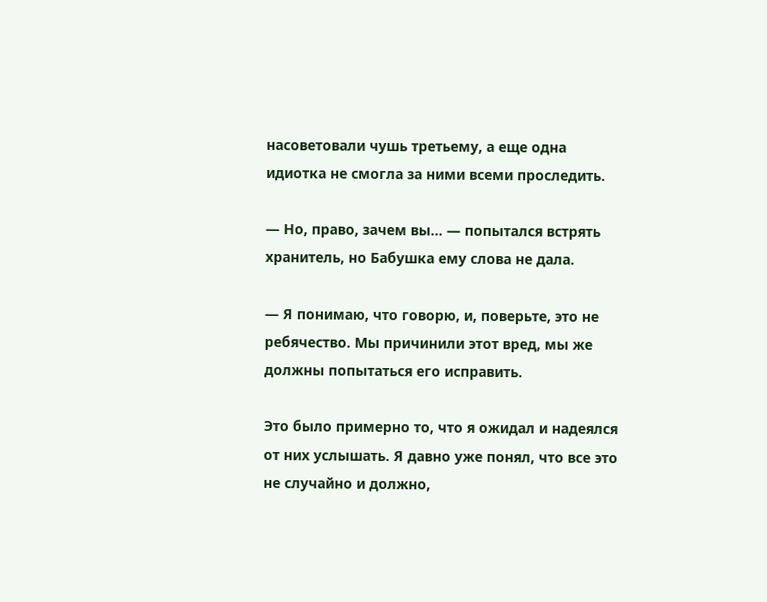насоветовали чушь третьему, а еще одна идиотка не смогла за ними всеми проследить.

— Но, право, зачем вы… — попытался встрять хранитель, но Бабушка ему слова не дала.

— Я понимаю, что говорю, и, поверьте, это не ребячество. Мы причинили этот вред, мы же должны попытаться его исправить.

Это было примерно то, что я ожидал и надеялся от них услышать. Я давно уже понял, что все это не случайно и должно,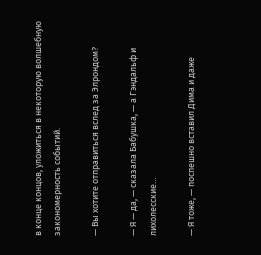в конце концов, уложиться в некоторую волшебную закономерность событий.

— Вы хотите отправиться вслед за Элрондом?

— Я — да, — сказала Бабушка, — а Гэндальф и лихолесские…

— Я тоже, — поспешно вставил Дима и даже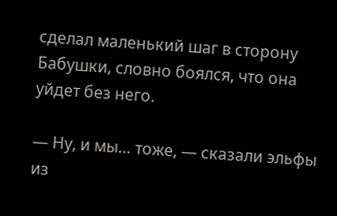сделал маленький шаг в сторону Бабушки, словно боялся, что она уйдет без него.

— Ну, и мы… тоже, — сказали эльфы из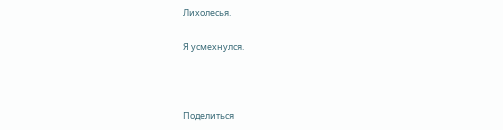Лихолесья.

Я усмехнулся.



Поделиться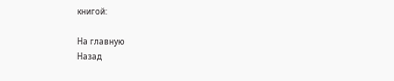книгой:

На главную
Назад